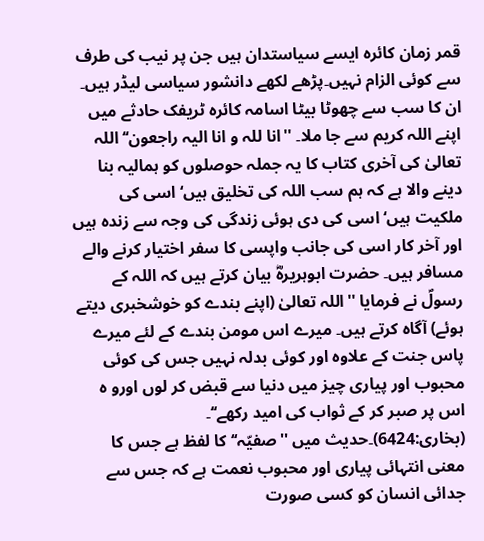قمر زمان کائرہ ایسے سیاستدان ہیں جن پر نیب کی طرف سے کوئی الزام نہیں۔پڑھے لکھے دانشور سیاسی لیڈر ہیں۔ ان کا سب سے چھوٹا بیٹا اسامہ کائرہ ٹریفک حادثے میں اپنے اللہ کریم سے جا ملا۔ ''انا للہ و انا الیہ راجعون‘‘ اللہ تعالیٰ کی آخری کتاب کا یہ جملہ حوصلوں کو ہمالیہ بنا دینے والا ہے کہ ہم سب اللہ کی تخلیق ہیں‘ اسی کی ملکیت ہیں‘ اسی کی دی ہوئی زندگی کی وجہ سے زندہ ہیں اور آخر کار اسی کی جانب واپسی کا سفر اختیار کرنے والے مسافر ہیں۔ حضرت ابوہریرہؓ بیان کرتے ہیں کہ اللہ کے رسولؐ نے فرمایا ''اللہ تعالیٰ (اپنے بندے کو خوشخبری دیتے ہوئے) آگاہ کرتے ہیں۔ میرے اس مومن بندے کے لئے میرے پاس جنت کے علاوہ اور کوئی بدلہ نہیں جس کی کوئی محبوب اور پیاری چیز میں دنیا سے قبض کر لوں اورو ہ اس پر صبر کر کے ثواب کی امید رکھے‘‘۔ (بخاری:6424)۔حدیث میں ''صفیّہ‘‘ کا لفظ ہے جس کا معنی انتہائی پیاری اور محبوب نعمت ہے کہ جس سے جدائی انسان کو کسی صورت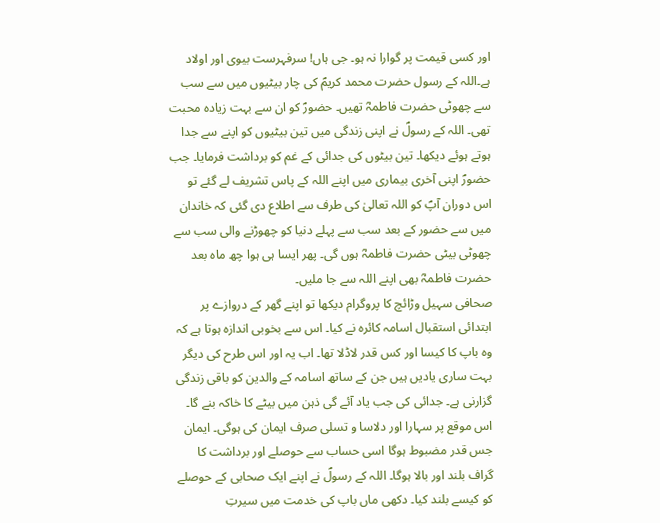اور کسی قیمت پر گوارا نہ ہو۔ جی ہاں! سرفہرست بیوی اور اولاد ہے۔اللہ کے رسول حضرت محمد کریمؐ کی چار بیٹیوں میں سے سب سے چھوٹی حضرت فاطمہؓ تھیں۔ حضورؐ کو ان سے بہت زیادہ محبت تھی۔ اللہ کے رسولؐ نے اپنی زندگی میں تین بیٹیوں کو اپنے سے جدا ہوتے ہوئے دیکھا۔ تین بیٹوں کی جدائی کے غم کو برداشت فرمایا۔ جب حضورؐ اپنی آخری بیماری میں اپنے اللہ کے پاس تشریف لے گئے تو اس دوران آپؐ کو اللہ تعالیٰ کی طرف سے اطلاع دی گئی کہ خاندان میں سے حضور کے بعد سب سے پہلے دنیا کو چھوڑنے والی سب سے چھوٹی بیٹی حضرت فاطمہؓ ہوں گی۔ پھر ایسا ہی ہوا چھ ماہ بعد حضرت فاطمہؓ بھی اپنے اللہ سے جا ملیں۔
صحافی سہیل وڑائچ کا پروگرام دیکھا تو اپنے گھر کے دروازے پر ابتدائی استقبال اسامہ کائرہ نے کیا۔ اس سے بخوبی اندازہ ہوتا ہے کہ وہ باپ کا کیسا اور کس قدر لاڈلا تھا۔ اب یہ اور اس طرح کی دیگر بہت ساری یادیں ہیں جن کے ساتھ اسامہ کے والدین کو باقی زندگی گزارنی ہے۔ جدائی کی جب یاد آئے گی ذہن میں بیٹے کا خاکہ بنے گا۔ اس موقع پر سہارا اور دلاسا و تسلی صرف ایمان کی ہوگی۔ ایمان جس قدر مضبوط ہوگا اسی حساب سے حوصلے اور برداشت کا گراف بلند اور بالا ہوگا۔ اللہ کے رسولؐ نے اپنے ایک صحابی کے حوصلے کو کیسے بلند کیا۔ دکھی ماں باپ کی خدمت میں سیرتِ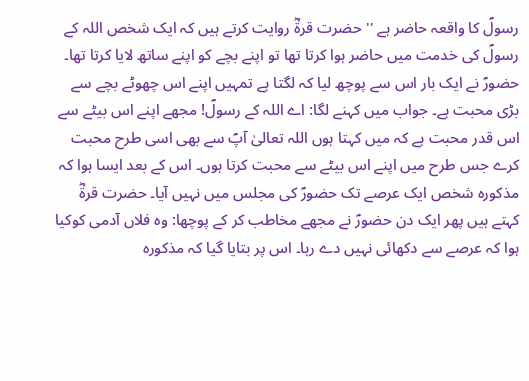رسولؐ کا واقعہ حاضر ہے ''حضرت قرۃؓ روایت کرتے ہیں کہ ایک شخص اللہ کے رسولؐ کی خدمت میں حاضر ہوا کرتا تھا تو اپنے بچے کو اپنے ساتھ لایا کرتا تھا۔ حضورؐ نے ایک بار اس سے پوچھ لیا کہ لگتا ہے تمہیں اپنے اس چھوٹے بچے سے بڑی محبت ہے۔ جواب میں کہنے لگا: اے اللہ کے رسولؐ! مجھے اپنے اس بیٹے سے اس قدر محبت ہے کہ میں کہتا ہوں اللہ تعالیٰ آپؐ سے بھی اسی طرح محبت کرے جس طرح میں اپنے اس بیٹے سے محبت کرتا ہوں۔ اس کے بعد ایسا ہوا کہ مذکورہ شخص ایک عرصے تک حضورؐ کی مجلس میں نہیں آیا۔ حضرت قرۃؓ کہتے ہیں پھر ایک دن حضورؐ نے مجھے مخاطب کر کے پوچھا: وہ فلاں آدمی کوکیا ہوا کہ عرصے سے دکھائی نہیں دے رہا۔ اس پر بتایا گیا کہ مذکورہ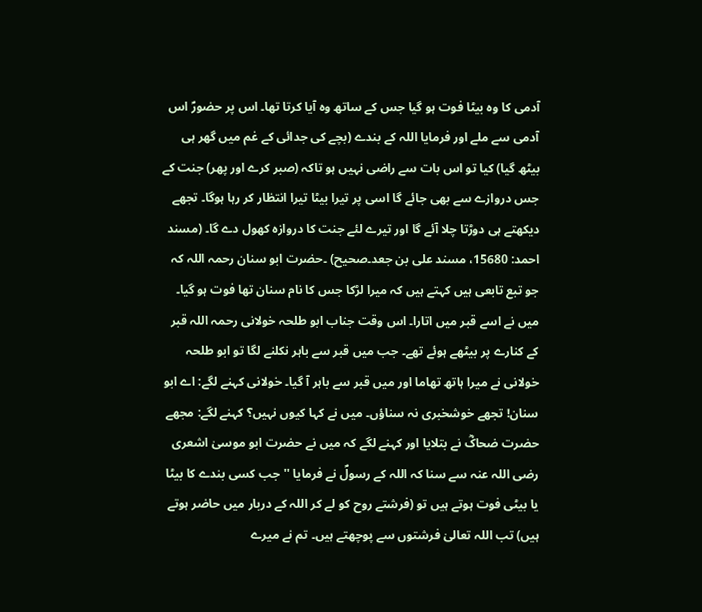آدمی کا وہ بیٹا فوت ہو گیا جس کے ساتھ وہ آیا کرتا تھا۔ اس پر حضورؐ اس آدمی سے ملے اور فرمایا اللہ کے بندے (بچے کی جدائی کے غم میں گھر ہی بیٹھ گیا) کیا تو اس بات سے راضی نہیں ہو تاکہ (صبر کرے اور پھر) جنت کے جس دروازے سے بھی جائے گا اسی پر تیرا بیٹا تیرا انتظار کر رہا ہوگا۔ تجھے دیکھتے ہی دوڑتا چلا آئے گا اور تیرے لئے جنت کا دروازہ کھول دے گا۔ (مسند احمد: 15680، مسند علی بن جعد۔صحیح) ۔حضرت ابو سنان رحمہ اللہ کہ جو تبع تابعی ہیں کہتے ہیں کہ میرا لڑکا جس کا نام سنان تھا فوت ہو گیا۔ میں نے اسے قبر میں اتارا۔ اس وقت جناب ابو طلحہ خولانی رحمہ اللہ قبر کے کنارے پر بیٹھے ہوئے تھے۔ جب میں قبر سے باہر نکلنے لگا تو ابو طلحہ خولانی نے میرا ہاتھ تھاما اور میں قبر سے باہر آ گیا۔ خولانی کہنے لگے: اے ابو سنان! تجھے خوشخبری نہ سناؤں۔ میں نے کہا کیوں نہیں؟ کہنے لگے: مجھے حضرت ضحاکؓ نے بتلایا اور کہنے لگے کہ میں نے حضرت ابو موسیٰ اشعری رضی اللہ عنہ سے سنا کہ اللہ کے رسولؐ نے فرمایا ''جب کسی بندے کا بیٹا یا بیٹی فوت ہوتے ہیں تو (فرشتے روح کو لے کر اللہ کے دربار میں حاضر ہوتے ہیں) تب اللہ تعالیٰ فرشتوں سے پوچھتے ہیں۔ تم نے میرے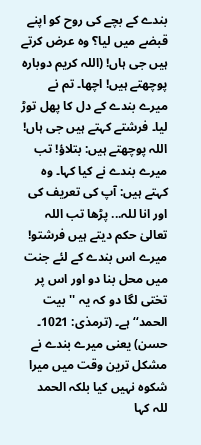بندے کے بچے کی روح کو اپنے قبضے میں لیا؟ وہ عرض کرتے ہیں جی ہاں! (اللہ کریم دوبارہ پوچھتے ہیں! اچھا۔ تم نے میرے بندے کے دل کا پھل توڑ لیا۔ فرشتے کہتے ہیں جی ہاں! اللہ پوچھتے ہیں: بتلاؤ! تب میرے بندے نے کیا کہا۔ وہ کہتے ہیں: آپ کی تعریف کی اور انا للہ... پڑھا تب اللہ تعالیٰ حکم دیتے ہیں فرشتو! میرے اس بندے کے لئے جنت میں محل بنا دو اور اس پر تختی لگا دو کہ یہ ''بیت الحمد‘‘ ہے۔ (ترمذی: 1021۔ حسن) یعنی میرے بندے نے مشکل ترین وقت میں میرا شکوہ نہیں کیا بلکہ الحمد للہ کہا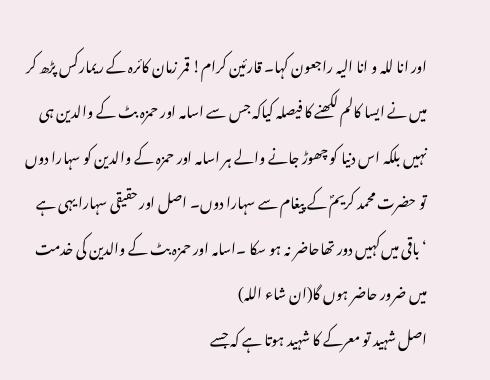اور انا للہ و انا الیہ راجعون کہا۔ قارئین کرام! قمر زمان کائرہ کے ریمارکس پڑھ کر میں نے ایسا کالم لکھنے کا فیصلہ کیاکہ جس سے اسامہ اور حمزہ بٹ کے والدین ہی نہیں بلکہ اس دنیا کو چھوڑ جانے والے ہر اسامہ اور حمزہ کے والدین کو سہارا دوں تو حضرت محمد کریمؐ کے پیغام سے سہارا دوں۔ اصل اور حقیقی سہارا یہی ہے ‘باقی میں کہیں دور تھاحاضر نہ ہو سکا ۔اسامہ اور حمزہ بٹ کے والدین کی خدمت میں ضرور حاضر ہوں گا(ان شاء اللہ)
اصل شہید تو معرکے کا شہید ہوتا ہے کہ جسے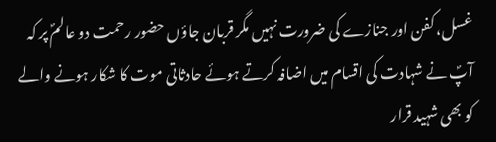غسل، کفن اور جنازے کی ضرورت نہیں مگر قربان جاؤں حضور رحمت دو عالمؐ پر کہ آپؐ نے شہادت کی اقسام میں اضافہ کرتے ہوئے حادثاتی موت کا شکار ہونے والے کو بھی شہید قرار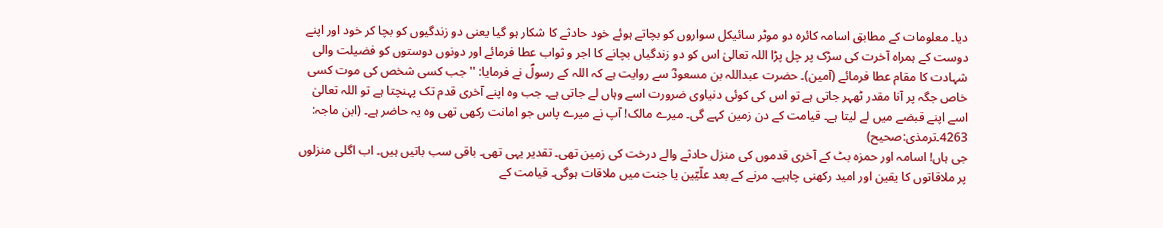دیا۔ معلومات کے مطابق اسامہ کائرہ دو موٹر سائیکل سواروں کو بچاتے ہوئے خود حادثے کا شکار ہو گیا یعنی دو زندگیوں کو بچا کر خود اور اپنے دوست کے ہمراہ آخرت کی سڑک پر چل پڑا اللہ تعالیٰ اس کو دو زندگیاں بچانے کا اجر و ثواب عطا فرمائے اور دونوں دوستوں کو فضیلت والی شہادت کا مقام عطا فرمائے (آمین)۔ حضرت عبداللہ بن مسعودؓ سے روایت ہے کہ اللہ کے رسولؐ نے فرمایا: ''جب کسی شخص کی موت کسی خاص جگہ پر آنا مقدر ٹھہر جاتی ہے تو اس کی کوئی دنیاوی ضرورت اسے وہاں لے جاتی ہے۔ جب وہ اپنے آخری قدم تک پہنچتا ہے تو اللہ تعالیٰ اسے اپنے قبضے میں لے لیتا ہے۔ قیامت کے دن زمین کہے گی۔ میرے مالک! آپ نے میرے پاس جو امانت رکھی تھی وہ یہ حاضر ہے۔ (ابن ماجہ: 4263۔ترمذی:صحیح)
جی ہاں! اسامہ اور حمزہ بٹ کے آخری قدموں کی منزل حادثے والے درخت کی زمین تھی۔ تقدیر یہی تھی۔ باقی سب باتیں ہیں۔ اب اگلی منزلوں پر ملاقاتوں کا یقین اور امید رکھنی چاہیے۔ مرنے کے بعد علّیّین یا جنت میں ملاقات ہوگی۔ قیامت کے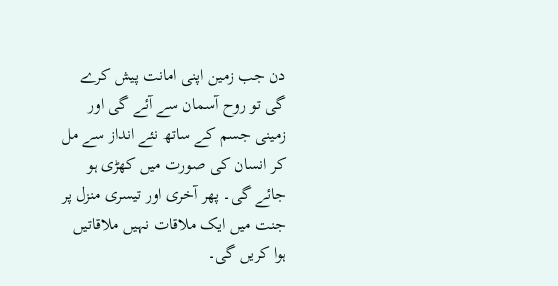دن جب زمین اپنی امانت پیش کرے گی تو روح آسمان سے آئے گی اور زمینی جسم کے ساتھ نئے انداز سے مل کر انسان کی صورت میں کھڑی ہو جائے گی۔ پھر آخری اور تیسری منزل پر جنت میں ایک ملاقات نہیں ملاقاتیں ہوا کریں گی۔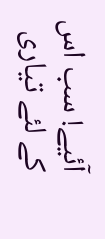آئیے! سب اس کے لئے تیاری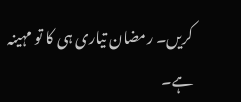کریں۔ رمضان تیاری ہی کا تو مہینہ ہے۔